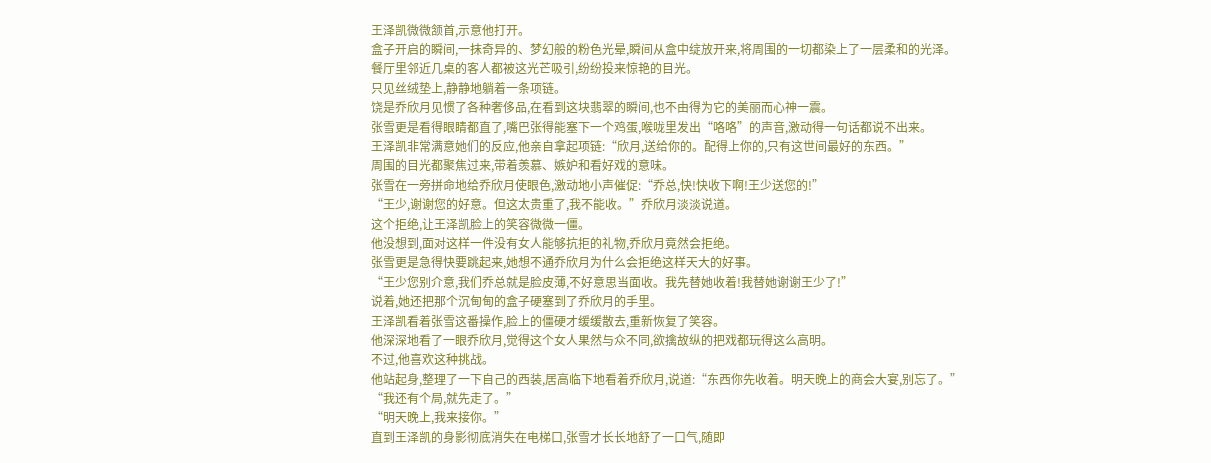王泽凯微微颔首,示意他打开。
盒子开启的瞬间,一抹奇异的、梦幻般的粉色光晕,瞬间从盒中绽放开来,将周围的一切都染上了一层柔和的光泽。
餐厅里邻近几桌的客人都被这光芒吸引,纷纷投来惊艳的目光。
只见丝绒垫上,静静地躺着一条项链。
饶是乔欣月见惯了各种奢侈品,在看到这块翡翠的瞬间,也不由得为它的美丽而心神一震。
张雪更是看得眼睛都直了,嘴巴张得能塞下一个鸡蛋,喉咙里发出“咯咯”的声音,激动得一句话都说不出来。
王泽凯非常满意她们的反应,他亲自拿起项链:“欣月,送给你的。配得上你的,只有这世间最好的东西。”
周围的目光都聚焦过来,带着羡慕、嫉妒和看好戏的意味。
张雪在一旁拼命地给乔欣月使眼色,激动地小声催促:“乔总,快!快收下啊!王少送您的!”
“王少,谢谢您的好意。但这太贵重了,我不能收。”乔欣月淡淡说道。
这个拒绝,让王泽凯脸上的笑容微微一僵。
他没想到,面对这样一件没有女人能够抗拒的礼物,乔欣月竟然会拒绝。
张雪更是急得快要跳起来,她想不通乔欣月为什么会拒绝这样天大的好事。
“王少您别介意,我们乔总就是脸皮薄,不好意思当面收。我先替她收着!我替她谢谢王少了!”
说着,她还把那个沉甸甸的盒子硬塞到了乔欣月的手里。
王泽凯看着张雪这番操作,脸上的僵硬才缓缓散去,重新恢复了笑容。
他深深地看了一眼乔欣月,觉得这个女人果然与众不同,欲擒故纵的把戏都玩得这么高明。
不过,他喜欢这种挑战。
他站起身,整理了一下自己的西装,居高临下地看着乔欣月,说道:“东西你先收着。明天晚上的商会大宴,别忘了。”
“我还有个局,就先走了。”
“明天晚上,我来接你。”
直到王泽凯的身影彻底消失在电梯口,张雪才长长地舒了一口气,随即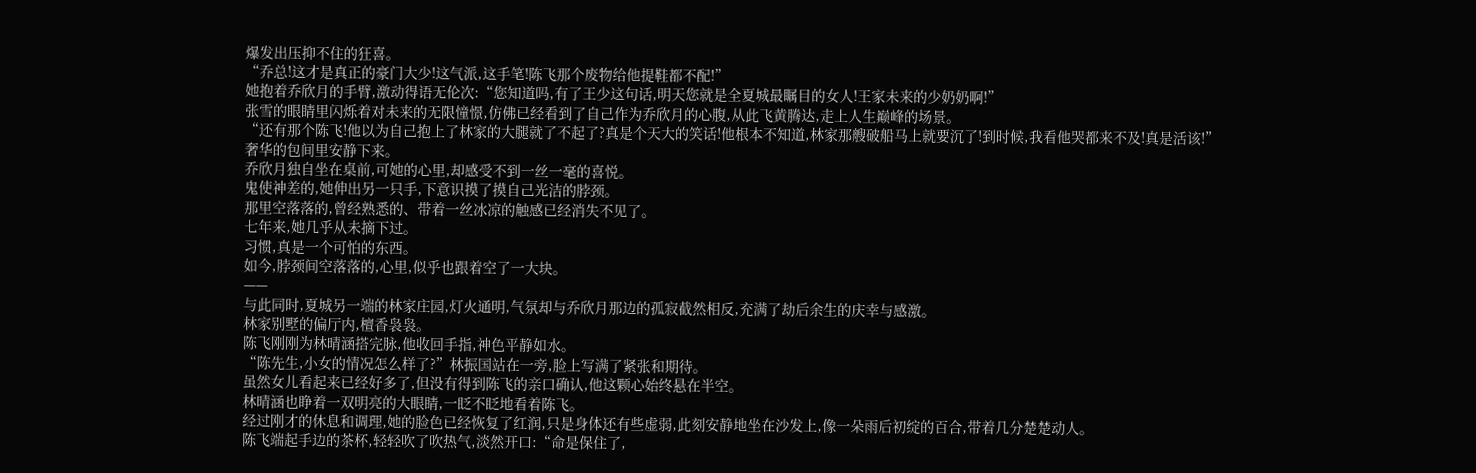爆发出压抑不住的狂喜。
“乔总!这才是真正的豪门大少!这气派,这手笔!陈飞那个废物给他提鞋都不配!”
她抱着乔欣月的手臂,激动得语无伦次:“您知道吗,有了王少这句话,明天您就是全夏城最瞩目的女人!王家未来的少奶奶啊!”
张雪的眼睛里闪烁着对未来的无限憧憬,仿佛已经看到了自己作为乔欣月的心腹,从此飞黄腾达,走上人生巅峰的场景。
“还有那个陈飞!他以为自己抱上了林家的大腿就了不起了?真是个天大的笑话!他根本不知道,林家那艘破船马上就要沉了!到时候,我看他哭都来不及!真是活该!”
奢华的包间里安静下来。
乔欣月独自坐在桌前,可她的心里,却感受不到一丝一毫的喜悦。
鬼使神差的,她伸出另一只手,下意识摸了摸自己光洁的脖颈。
那里空落落的,曾经熟悉的、带着一丝冰凉的触感已经消失不见了。
七年来,她几乎从未摘下过。
习惯,真是一个可怕的东西。
如今,脖颈间空落落的,心里,似乎也跟着空了一大块。
——
与此同时,夏城另一端的林家庄园,灯火通明,气氛却与乔欣月那边的孤寂截然相反,充满了劫后余生的庆幸与感激。
林家别墅的偏厅内,檀香袅袅。
陈飞刚刚为林晴涵搭完脉,他收回手指,神色平静如水。
“陈先生,小女的情况怎么样了?”林振国站在一旁,脸上写满了紧张和期待。
虽然女儿看起来已经好多了,但没有得到陈飞的亲口确认,他这颗心始终悬在半空。
林晴涵也睁着一双明亮的大眼睛,一眨不眨地看着陈飞。
经过刚才的休息和调理,她的脸色已经恢复了红润,只是身体还有些虚弱,此刻安静地坐在沙发上,像一朵雨后初绽的百合,带着几分楚楚动人。
陈飞端起手边的茶杯,轻轻吹了吹热气,淡然开口:“命是保住了,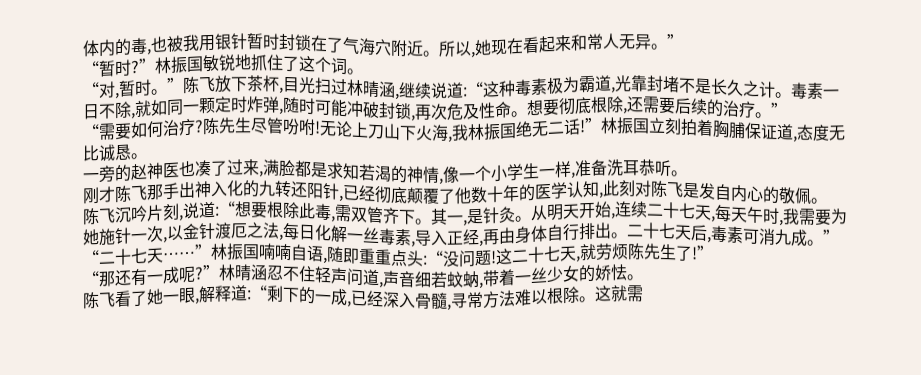体内的毒,也被我用银针暂时封锁在了气海穴附近。所以,她现在看起来和常人无异。”
“暂时?”林振国敏锐地抓住了这个词。
“对,暂时。”陈飞放下茶杯,目光扫过林晴涵,继续说道:“这种毒素极为霸道,光靠封堵不是长久之计。毒素一日不除,就如同一颗定时炸弹,随时可能冲破封锁,再次危及性命。想要彻底根除,还需要后续的治疗。”
“需要如何治疗?陈先生尽管吩咐!无论上刀山下火海,我林振国绝无二话!”林振国立刻拍着胸脯保证道,态度无比诚恳。
一旁的赵神医也凑了过来,满脸都是求知若渴的神情,像一个小学生一样,准备洗耳恭听。
刚才陈飞那手出神入化的九转还阳针,已经彻底颠覆了他数十年的医学认知,此刻对陈飞是发自内心的敬佩。
陈飞沉吟片刻,说道:“想要根除此毒,需双管齐下。其一,是针灸。从明天开始,连续二十七天,每天午时,我需要为她施针一次,以金针渡厄之法,每日化解一丝毒素,导入正经,再由身体自行排出。二十七天后,毒素可消九成。”
“二十七天……”林振国喃喃自语,随即重重点头:“没问题!这二十七天,就劳烦陈先生了!”
“那还有一成呢?”林晴涵忍不住轻声问道,声音细若蚊蚋,带着一丝少女的娇怯。
陈飞看了她一眼,解释道:“剩下的一成,已经深入骨髓,寻常方法难以根除。这就需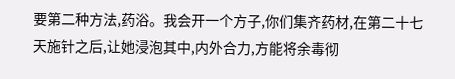要第二种方法,药浴。我会开一个方子,你们集齐药材,在第二十七天施针之后,让她浸泡其中,内外合力,方能将余毒彻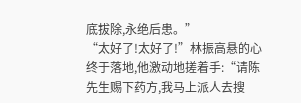底拔除,永绝后患。”
“太好了!太好了!”林振高悬的心终于落地,他激动地搓着手:“请陈先生赐下药方,我马上派人去搜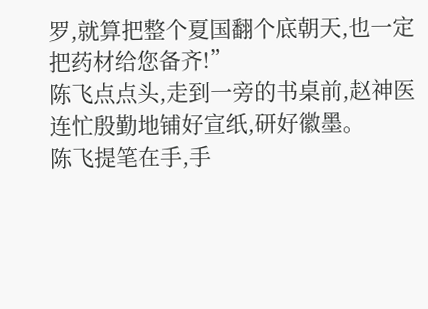罗,就算把整个夏国翻个底朝天,也一定把药材给您备齐!”
陈飞点点头,走到一旁的书桌前,赵神医连忙殷勤地铺好宣纸,研好徽墨。
陈飞提笔在手,手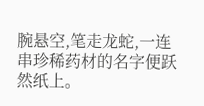腕悬空,笔走龙蛇,一连串珍稀药材的名字便跃然纸上。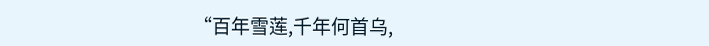“百年雪莲,千年何首乌,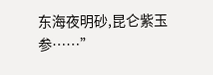东海夜明砂,昆仑紫玉参……”